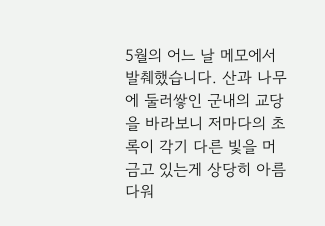5월의 어느 날 메모에서 발췌했습니다. 산과 나무에 둘러쌓인 군내의 교당을 바라보니 저마다의 초록이 각기 다른 빛을 머금고 있는게 상당히 아름다워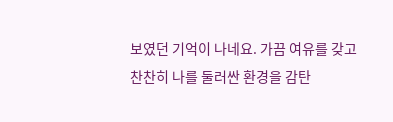보였던 기억이 나네요. 가끔 여유를 갖고 찬찬히 나를 둘러싼 환경을 감탄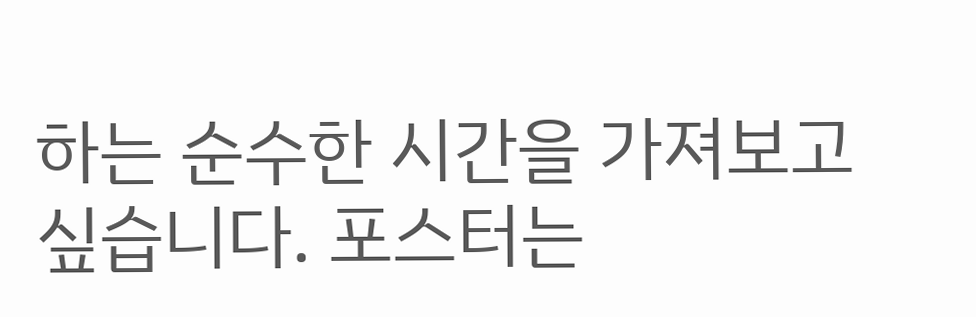하는 순수한 시간을 가져보고싶습니다. 포스터는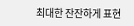최대한 잔잔하게 표현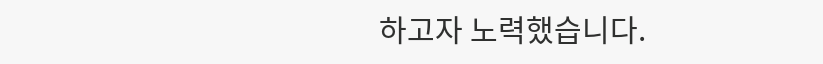하고자 노력했습니다.